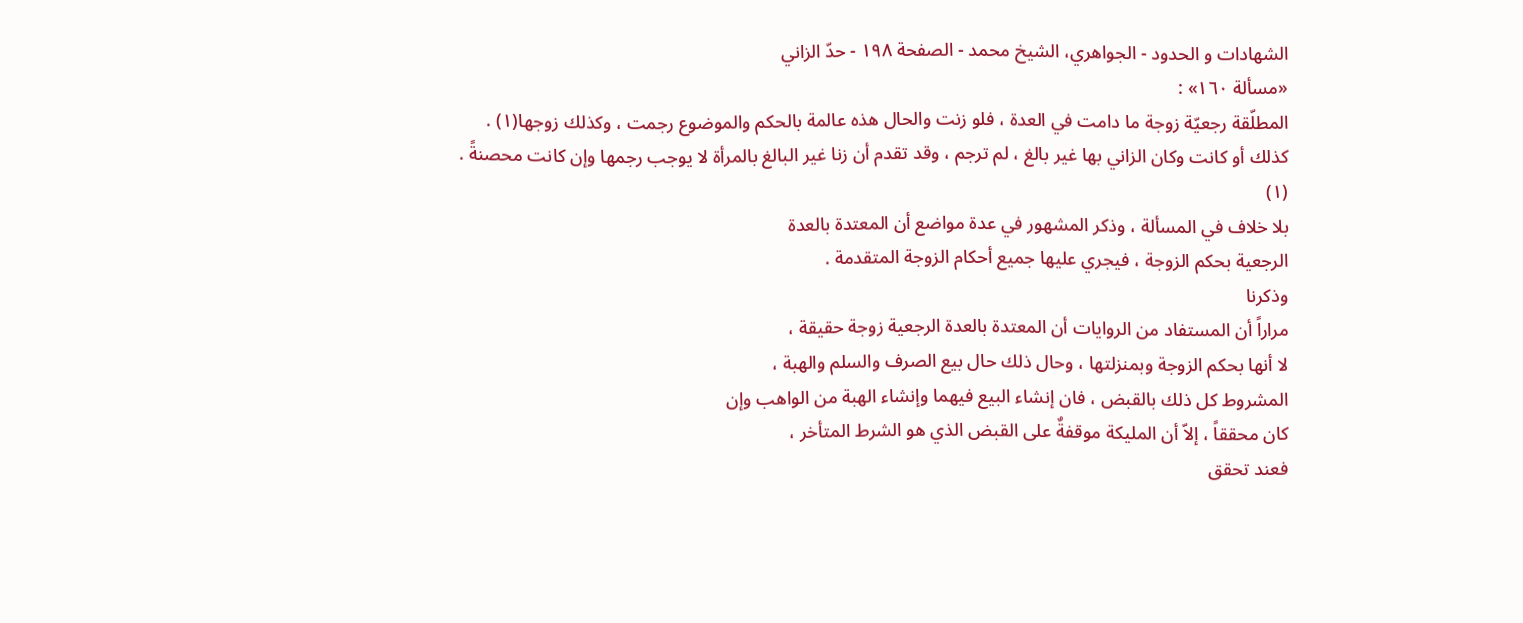الشهادات و الحدود - الجواهري، الشيخ محمد - الصفحة ١٩٨ - حدّ الزاني
«مسألة ١٦٠» :
المطلّقة رجعيّة زوجة ما دامت في العدة ، فلو زنت والحال هذه عالمة بالحكم والموضوع رجمت ، وكذلك زوجها(١) .
كذلك أو كانت وكان الزاني بها غير بالغ ، لم ترجم ، وقد تقدم أن زنا غير البالغ بالمرأة لا يوجب رجمها وإن كانت محصنةً .
(١)
بلا خلاف في المسألة ، وذكر المشهور في عدة مواضع أن المعتدة بالعدة
الرجعية بحكم الزوجة ، فيجري عليها جميع أحكام الزوجة المتقدمة .
وذكرنا
مراراً أن المستفاد من الروايات أن المعتدة بالعدة الرجعية زوجة حقيقة ،
لا أنها بحكم الزوجة وبمنزلتها ، وحال ذلك حال بيع الصرف والسلم والهبة ،
المشروط كل ذلك بالقبض ، فان إنشاء البيع فيهما وإنشاء الهبة من الواهب وإن
كان محققاً ، إلاّ أن المليكة موقفةٌ على القبض الذي هو الشرط المتأخر ،
فعند تحقق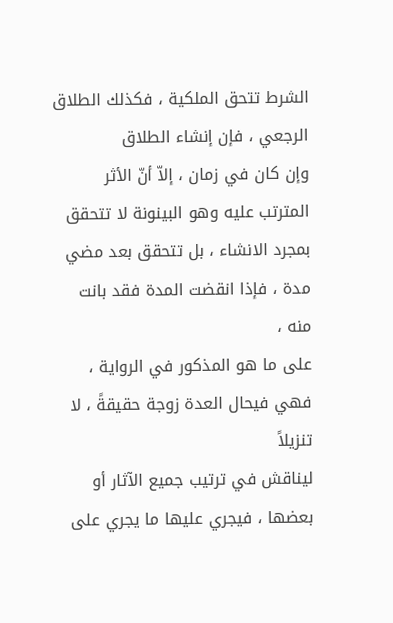الشرط تتحق الملكية ، فكذلك الطلاق الرجعي ، فإن إنشاء الطلاق
وإن كان في زمان ، إلاّ أنّ الأثر المترتب عليه وهو البينونة لا تتحقق
بمجرد الانشاء ، بل تتحقق بعد مضي مدة ، فإذا انقضت المدة فقد بانت منه ،
على ما هو المذكور في الرواية ، فهي فيحال العدة زوجة حقيقةً ، لا تنزيلاً
ليناقش في ترتيب جميع الآثار أو بعضها ، فيجري عليها ما يجري على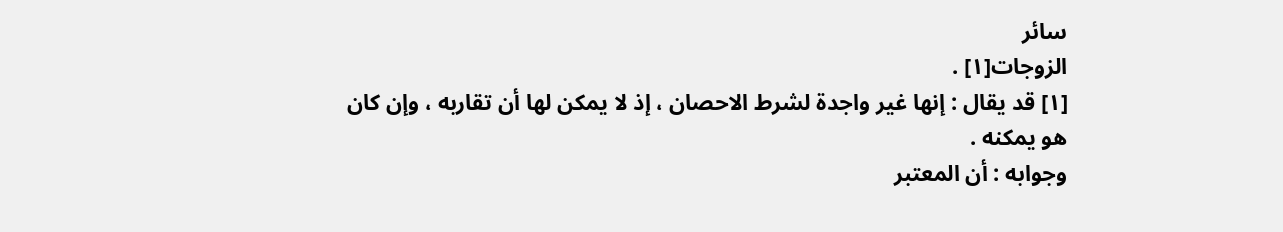سائر
الزوجات[١] .
[١] قد يقال : إنها غير واجدة لشرط الاحصان ، إذ لا يمكن لها أن تقاربه ، وإن كان
هو يمكنه .
وجوابه : أن المعتبر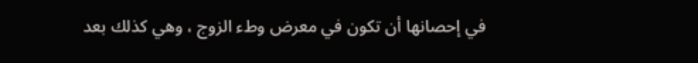في إحصانها أن تكون في معرض وطء الزوج ، وهي كذلك بعد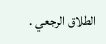الطلاق الرجعي .